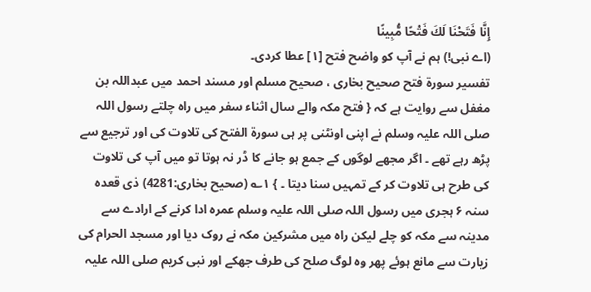إِنَّا فَتَحْنَا لَكَ فَتْحًا مُّبِينًا
(اے نبی!) ہم نے آپ کو واضح فتح [١] عطا کردی۔
تفسیر سورۃ فتح صحیح بخاری ، صحیح مسلم اور مسند احمد میں عبداللہ بن مغفل سے روایت ہے کہ { فتح مکہ والے سال اثناء سفر میں راہ چلتے رسول اللہ صلی اللہ علیہ وسلم نے اپنی اونٹنی پر ہی سورۃ الفتح کی تلاوت کی اور ترجیع سے پڑھ رہے تھے ۔ اگر مجھے لوگوں کے جمع ہو جانے کا ڈر نہ ہوتا تو میں آپ کی تلاوت کی طرح ہی تلاوت کر کے تمہیں سنا دیتا ۔ } ۱؎ (صحیح بخاری:4281) ذی قعدہ سنہ ۶ ہجری میں رسول اللہ صلی اللہ علیہ وسلم عمرہ ادا کرنے کے ارادے سے مدینہ سے مکہ کو چلے لیکن راہ میں مشرکین مکہ نے روک دیا اور مسجد الحرام کی زیارت سے مانع ہوئے پھر وہ لوگ صلح کی طرف جھکے اور نبی کریم صلی اللہ علیہ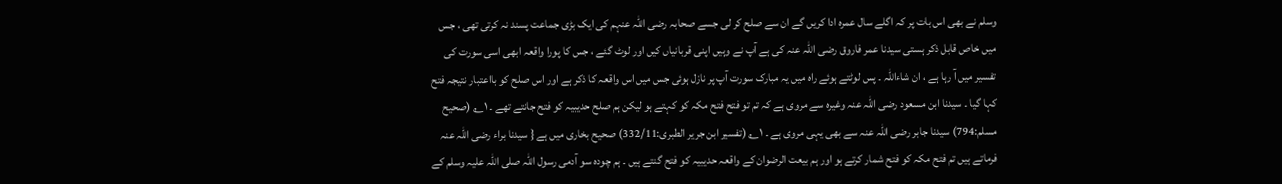وسلم نے بھی اس بات پر کہ اگلے سال عمرہ ادا کریں گے ان سے صلح کر لی جسے صحابہ رضی اللہ عنہم کی ایک بڑی جماعت پسند نہ کرتی تھی ، جس میں خاص قابل ذکر ہستی سیدنا عمر فاروق رضی اللہ عنہ کی ہے آپ نے وہیں اپنی قربانیاں کیں اور لوٹ گئے ، جس کا پورا واقعہ ابھی اسی سورت کی تفسیر میں آ رہا ہے ، ان شاءاللہ ۔ پس لوٹتے ہوئے راہ میں یہ مبارک سورت آپ پر نازل ہوئی جس میں اس واقعہ کا ذکر ہے اور اس صلح کو بااعتبار نتیجہ فتح کہا گیا ۔ سیدنا ابن مسعود رضی اللہ عنہ وغیرہ سے مروی ہے کہ تم تو فتح فتح مکہ کو کہتے ہو لیکن ہم صلح حدیبیہ کو فتح جانتے تھے ۔ ۱؎ (صحیح مسلم:794) سیدنا جابر رضی اللہ عنہ سے بھی یہی مروی ہے ۔ ۱؎ (تفسیر ابن جریر الطبری:332/11) صحیح بخاری میں ہے { سیدنا براء رضی اللہ عنہ فرماتے ہیں تم فتح مکہ کو فتح شمار کرتے ہو اور ہم بیعت الرضوان کے واقعہ حدیبیہ کو فتح گنتے ہیں ۔ ہم چودہ سو آدمی رسول اللہ صلی اللہ علیہ وسلم کے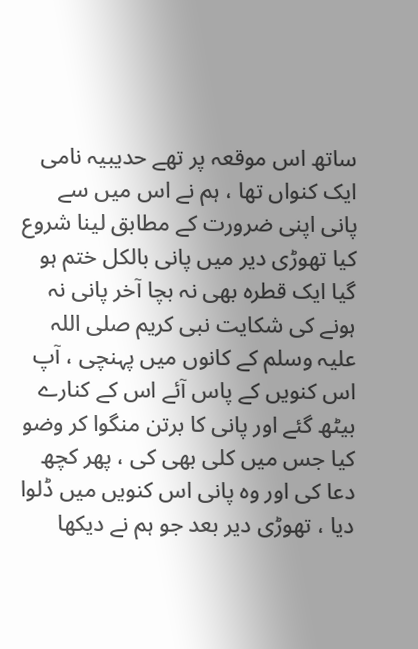ساتھ اس موقعہ پر تھے حدیبیہ نامی ایک کنواں تھا ، ہم نے اس میں سے پانی اپنی ضرورت کے مطابق لینا شروع کیا تھوڑی دیر میں پانی بالکل ختم ہو گیا ایک قطرہ بھی نہ بچا آخر پانی نہ ہونے کی شکایت نبی کریم صلی اللہ علیہ وسلم کے کانوں میں پہنچی ، آپ اس کنویں کے پاس آئے اس کے کنارے بیٹھ گئے اور پانی کا برتن منگوا کر وضو کیا جس میں کلی بھی کی ، پھر کچھ دعا کی اور وہ پانی اس کنویں میں ڈلوا دیا ، تھوڑی دیر بعد جو ہم نے دیکھا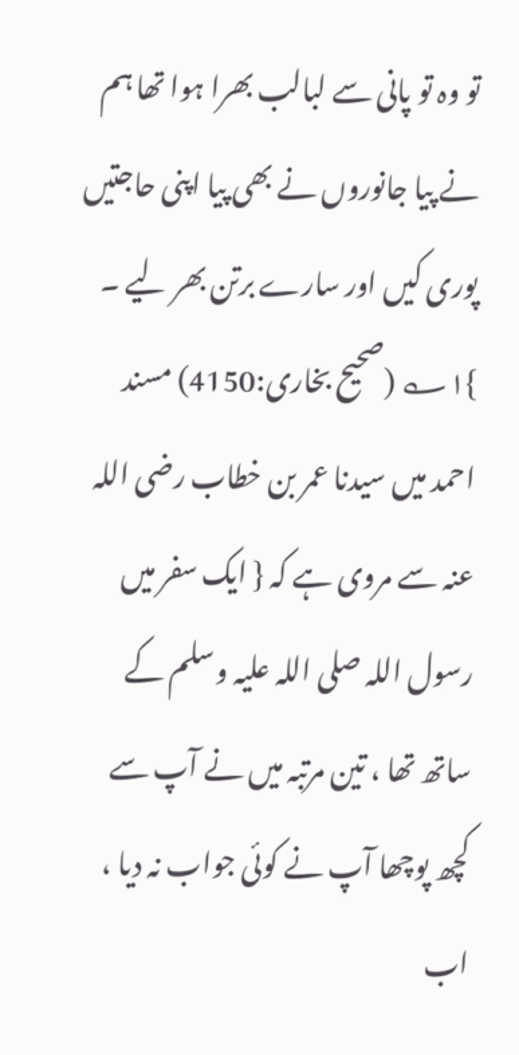تو وہ تو پانی سے لبالب بھرا ہوا تھا ہم نے پیا جانوروں نے بھی پیا اپنی حاجتیں پوری کیں اور سارے برتن بھر لیے ۔ }۱؎ (صحیح بخاری:4150) مسند احمد میں سیدنا عمر بن خطاب رضی اللہ عنہ سے مروی ہے کہ { ایک سفر میں رسول اللہ صلی اللہ علیہ وسلم کے ساتھ تھا ، تین مرتبہ میں نے آپ سے کچھ پوچھا آپ نے کوئی جواب نہ دیا ، اب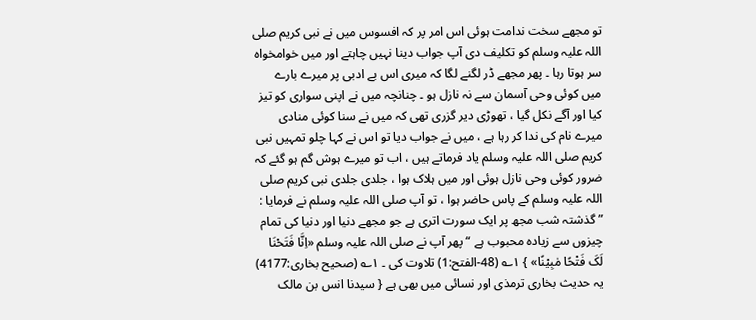تو مجھے سخت ندامت ہوئی اس امر پر کہ افسوس میں نے نبی کریم صلی اللہ علیہ وسلم کو تکلیف دی آپ جواب دینا نہیں چاہتے اور میں خوامخواہ سر ہوتا رہا ۔ پھر مجھے ڈر لگنے لگا کہ میری اس بے ادبی پر میرے بارے میں کوئی وحی آسمان سے نہ نازل ہو ۔ چنانچہ میں نے اپنی سواری کو تیز کیا اور آگے نکل گیا ، تھوڑی دیر گزری تھی کہ میں نے سنا کوئی منادی میرے نام کی ندا کر رہا ہے ، میں نے جواب دیا تو اس نے کہا چلو تمہیں نبی کریم صلی اللہ علیہ وسلم یاد فرماتے ہیں ، اب تو میرے ہوش گم ہو گئے کہ ضرور کوئی وحی نازل ہوئی اور میں ہلاک ہوا ، جلدی جلدی نبی کریم صلی اللہ علیہ وسلم کے پاس حاضر ہوا ، تو آپ صلی اللہ علیہ وسلم نے فرمایا : ” گذشتہ شب مجھ پر ایک سورت اتری ہے جو مجھے دنیا اور دنیا کی تمام چیزوں سے زیادہ محبوب ہے “ پھر آپ نے صلی اللہ علیہ وسلم «اِنَّا فَتَحْنَا لَکَ فَتْحًا مٰبِیْنًا» } ۱؎ (48-الفتح:1) تلاوت کی ۔ ۱؎ (صحیح بخاری:4177) یہ حدیث بخاری ترمذی اور نسائی میں بھی ہے { سیدنا انس بن مالک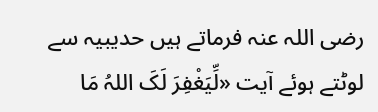رضی اللہ عنہ فرماتے ہیں حدیبیہ سے لوٹتے ہوئے آیت «لِّیَغْفِرَ لَکَ اللہُ مَا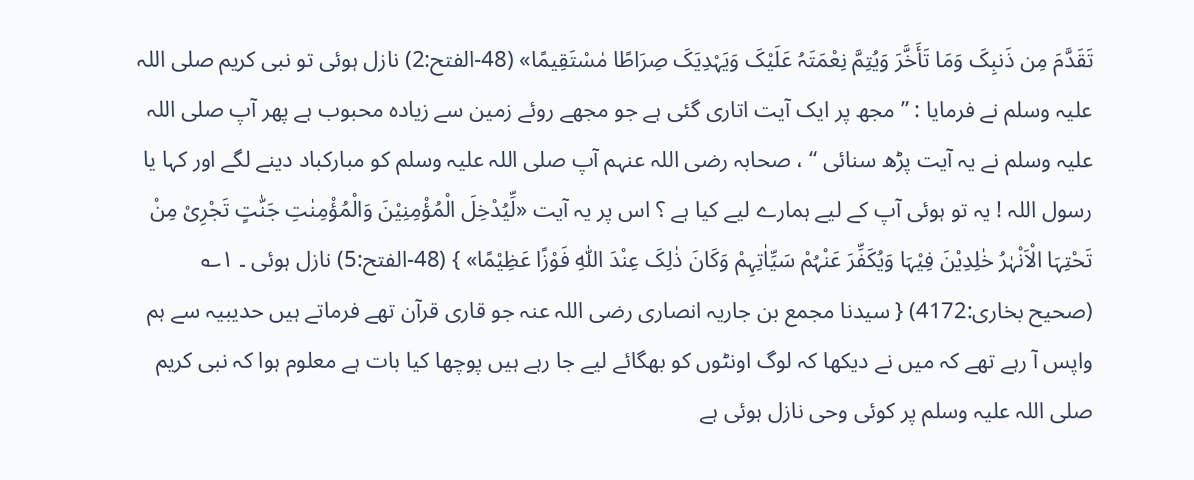تَقَدَّمَ مِن ذَنبِکَ وَمَا تَأَخَّرَ وَیُتِمَّ نِعْمَتَہُ عَلَیْکَ وَیَہْدِیَکَ صِرَاطًا مٰسْتَقِیمًا» (48-الفتح:2) نازل ہوئی تو نبی کریم صلی اللہ علیہ وسلم نے فرمایا : ” مجھ پر ایک آیت اتاری گئی ہے جو مجھے روئے زمین سے زیادہ محبوب ہے پھر آپ صلی اللہ علیہ وسلم نے یہ آیت پڑھ سنائی “ ، صحابہ رضی اللہ عنہم آپ صلی اللہ علیہ وسلم کو مبارکباد دینے لگے اور کہا یا رسول اللہ ! یہ تو ہوئی آپ کے لیے ہمارے لیے کیا ہے ؟ اس پر یہ آیت «لِّیُدْخِلَ الْمُؤْمِنِیْنَ وَالْمُؤْمِنٰتِ جَنّٰتٍ تَجْرِیْ مِنْ تَحْتِہَا الْاَنْہٰرُ خٰلِدِیْنَ فِیْہَا وَیُکَفِّرَ عَنْہُمْ سَیِّاٰتِہِمْ وَکَانَ ذٰلِکَ عِنْدَ اللّٰہِ فَوْزًا عَظِیْمًا» } (48-الفتح:5) نازل ہوئی ۔ ۱؎ (صحیح بخاری:4172) { سیدنا مجمع بن جاریہ انصاری رضی اللہ عنہ جو قاری قرآن تھے فرماتے ہیں حدیبیہ سے ہم واپس آ رہے تھے کہ میں نے دیکھا کہ لوگ اونٹوں کو بھگائے لیے جا رہے ہیں پوچھا کیا بات ہے معلوم ہوا کہ نبی کریم صلی اللہ علیہ وسلم پر کوئی وحی نازل ہوئی ہے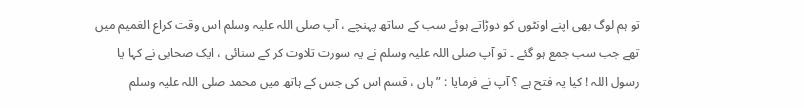تو ہم لوگ بھی اپنے اونٹوں کو دوڑاتے ہوئے سب کے ساتھ پہنچے ، آپ صلی اللہ علیہ وسلم اس وقت کراع الغمیم میں تھے جب سب جمع ہو گئے ۔ تو آپ صلی اللہ علیہ وسلم نے یہ سورت تلاوت کر کے سنائی ، ایک صحابی نے کہا یا رسول اللہ ! کیا یہ فتح ہے ؟ آپ نے فرمایا : ” ہاں ، قسم اس کی جس کے ہاتھ میں محمد صلی اللہ علیہ وسلم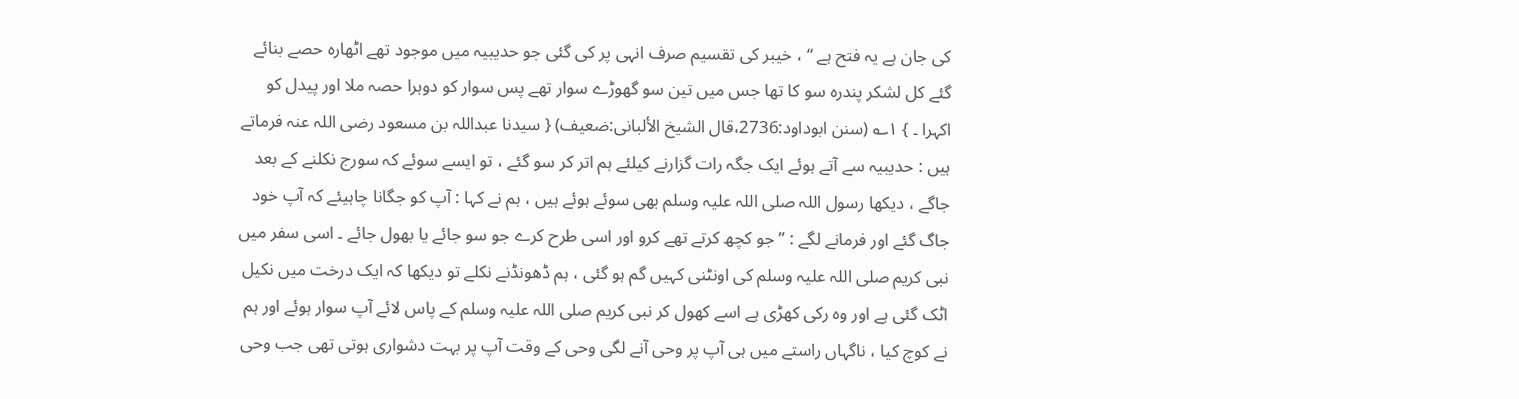کی جان ہے یہ فتح ہے “ ، خیبر کی تقسیم صرف انہی پر کی گئی جو حدیبیہ میں موجود تھے اٹھارہ حصے بنائے گئے کل لشکر پندرہ سو کا تھا جس میں تین سو گھوڑے سوار تھے پس سوار کو دوہرا حصہ ملا اور پیدل کو اکہرا ۔ } ۱؎ (سنن ابوداود:2736،قال الشیخ الألبانی:ضعیف) { سیدنا عبداللہ بن مسعود رضی اللہ عنہ فرماتے ہیں : حدیبیہ سے آتے ہوئے ایک جگہ رات گزارنے کیلئے ہم اتر کر سو گئے ، تو ایسے سوئے کہ سورج نکلنے کے بعد جاگے ، دیکھا رسول اللہ صلی اللہ علیہ وسلم بھی سوئے ہوئے ہیں ، ہم نے کہا : آپ کو جگانا چاہیئے کہ آپ خود جاگ گئے اور فرمانے لگے : ” جو کچھ کرتے تھے کرو اور اسی طرح کرے جو سو جائے یا بھول جائے ۔ اسی سفر میں نبی کریم صلی اللہ علیہ وسلم کی اونٹنی کہیں گم ہو گئی ، ہم ڈھونڈنے نکلے تو دیکھا کہ ایک درخت میں نکیل اٹک گئی ہے اور وہ رکی کھڑی ہے اسے کھول کر نبی کریم صلی اللہ علیہ وسلم کے پاس لائے آپ سوار ہوئے اور ہم نے کوچ کیا ، ناگہاں راستے میں ہی آپ پر وحی آنے لگی وحی کے وقت آپ پر بہت دشواری ہوتی تھی جب وحی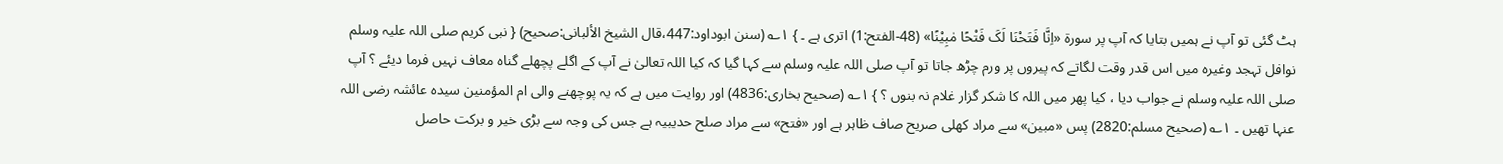ہٹ گئی تو آپ نے ہمیں بتایا کہ آپ پر سورۃ «اِنَّا فَتَحْنَا لَکَ فَتْحًا مٰبِیْنًا» (48-الفتح:1) اتری ہے ۔ } ۱؎ (سنن ابوداود:447،قال الشیخ الألبانی:صحیح) { نبی کریم صلی اللہ علیہ وسلم نوافل تہجد وغیرہ میں اس قدر وقت لگاتے کہ پیروں پر ورم چڑھ جاتا تو آپ صلی اللہ علیہ وسلم سے کہا گیا کہ کیا اللہ تعالیٰ نے آپ کے اگلے پچھلے گناہ معاف نہیں فرما دیئے ؟ آپ صلی اللہ علیہ وسلم نے جواب دیا ، کیا پھر میں اللہ کا شکر گزار غلام نہ بنوں ؟ } ۱؎ (صحیح بخاری:4836) اور روایت میں ہے کہ یہ پوچھنے والی ام المؤمنین سیدہ عائشہ رضی اللہ عنہا تھیں ۔ ۱؎ (صحیح مسلم:2820) پس «مبین» سے مراد کھلی صریح صاف ظاہر ہے اور «فتح» سے مراد صلح حدیبیہ ہے جس کی وجہ سے بڑی خیر و برکت حاصل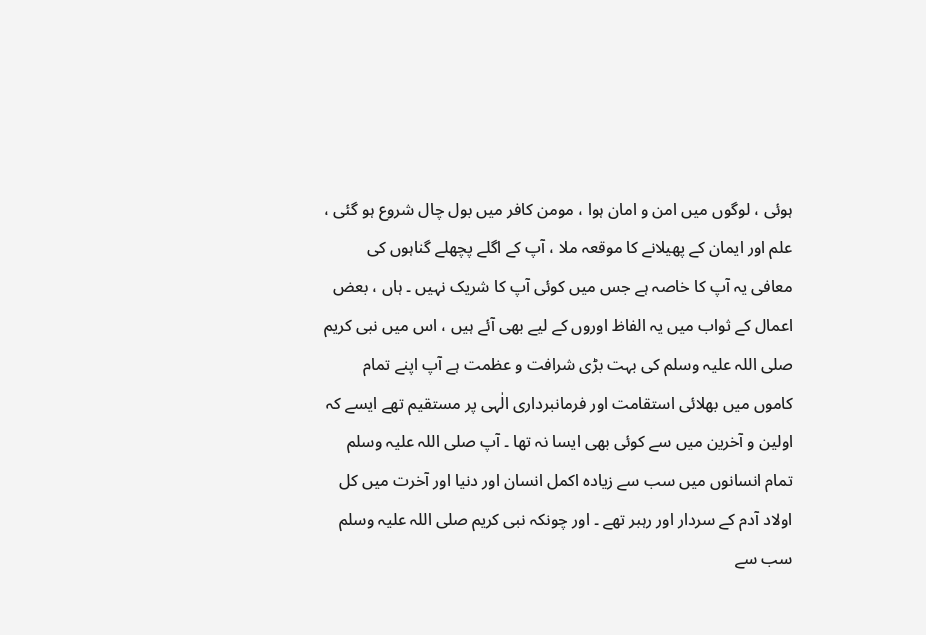ہوئی ، لوگوں میں امن و امان ہوا ، مومن کافر میں بول چال شروع ہو گئی ، علم اور ایمان کے پھیلانے کا موقعہ ملا ، آپ کے اگلے پچھلے گناہوں کی معافی یہ آپ کا خاصہ ہے جس میں کوئی آپ کا شریک نہیں ۔ ہاں ، بعض اعمال کے ثواب میں یہ الفاظ اوروں کے لیے بھی آئے ہیں ، اس میں نبی کریم صلی اللہ علیہ وسلم کی بہت بڑی شرافت و عظمت ہے آپ اپنے تمام کاموں میں بھلائی استقامت اور فرمانبرداری الٰہی پر مستقیم تھے ایسے کہ اولین و آخرین میں سے کوئی بھی ایسا نہ تھا ۔ آپ صلی اللہ علیہ وسلم تمام انسانوں میں سب سے زیادہ اکمل انسان اور دنیا اور آخرت میں کل اولاد آدم کے سردار اور رہبر تھے ۔ اور چونکہ نبی کریم صلی اللہ علیہ وسلم سب سے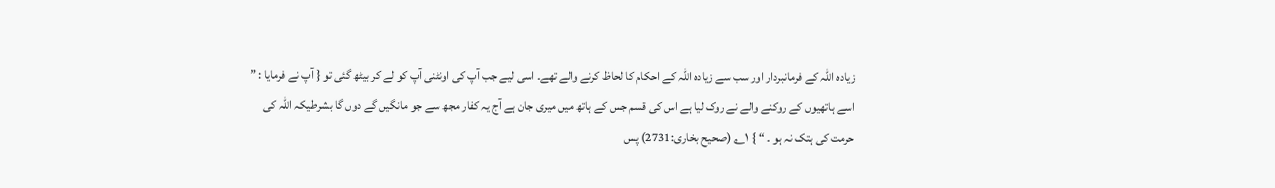زیادہ اللہ کے فرمانبردار اور سب سے زیادہ اللہ کے احکام کا لحاظ کرنے والے تھے۔ اسی لیے جب آپ کی اونٹنی آپ کو لے کر بیٹھ گئی تو { آپ نے فرمایا : ” اسے ہاتھیوں کے روکنے والے نے روک لیا ہے اس کی قسم جس کے ہاتھ میں میری جان ہے آج یہ کفار مجھ سے جو مانگیں گے دوں گا بشرطیکہ اللہ کی حرمت کی ہتک نہ ہو ۔ “ } ۱؎ (صحیح بخاری:2731) پس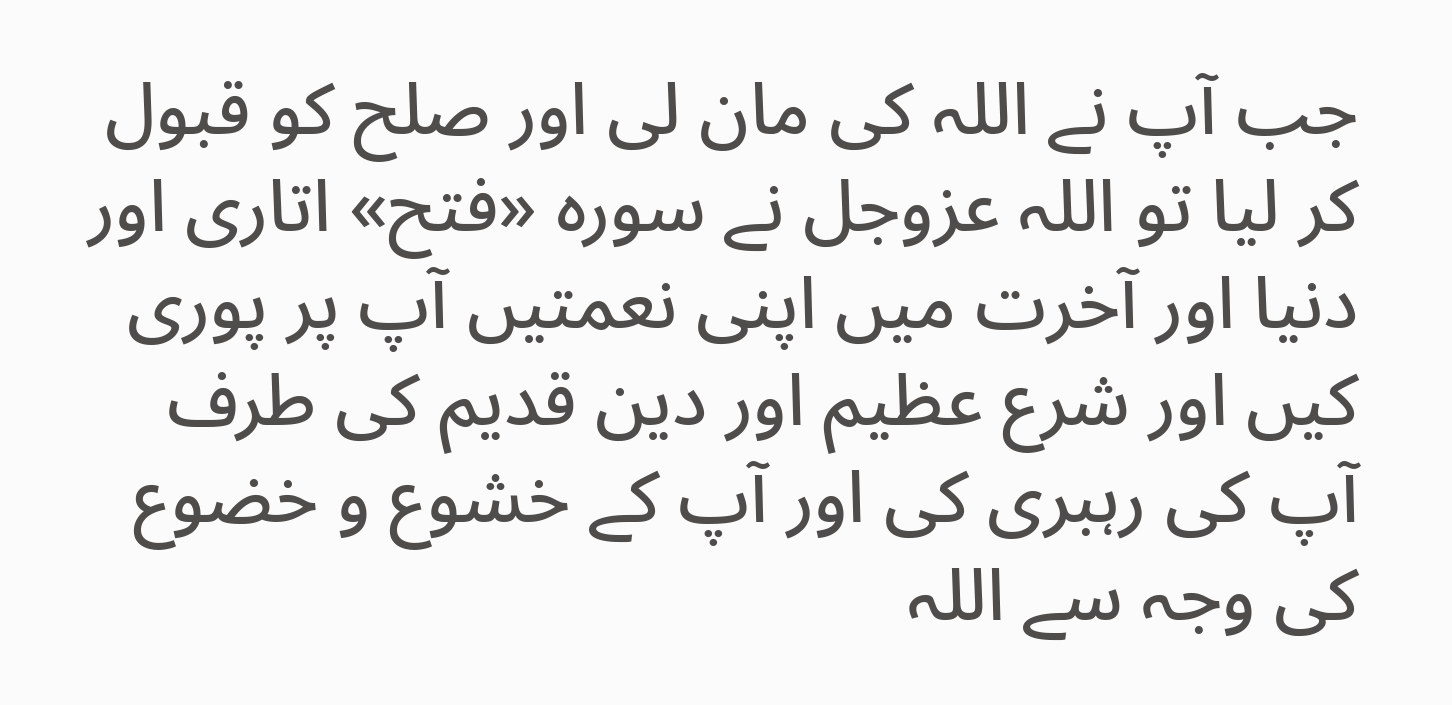جب آپ نے اللہ کی مان لی اور صلح کو قبول کر لیا تو اللہ عزوجل نے سورہ «فتح» اتاری اور دنیا اور آخرت میں اپنی نعمتیں آپ پر پوری کیں اور شرع عظیم اور دین قدیم کی طرف آپ کی رہبری کی اور آپ کے خشوع و خضوع کی وجہ سے اللہ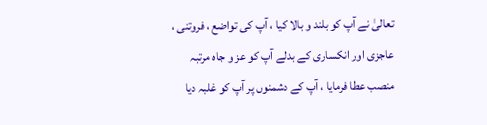تعالیٰ نے آپ کو بلند و بالا کیا ، آپ کی تواضع ، فروتنی ، عاجزی اور انکساری کے بدلے آپ کو عز و جاہ مرتبہ منصب عطا فرمایا ، آپ کے دشمنوں پر آپ کو غلبہ دیا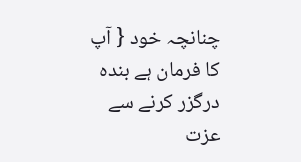چنانچہ خود { آپ کا فرمان ہے بندہ درگزر کرنے سے عزت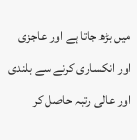میں بڑھ جاتا ہے اور عاجزی اور انکساری کرنے سے بلندی اور عالی رتبہ حاصل کر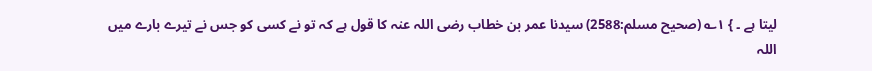لیتا ہے ۔ } ۱؎ (صحیح مسلم:2588) سیدنا عمر بن خطاب رضی اللہ عنہ کا قول ہے کہ تو نے کسی کو جس نے تیرے بارے میں اللہ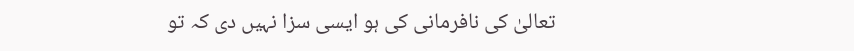تعالیٰ کی نافرمانی کی ہو ایسی سزا نہیں دی کہ تو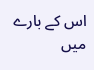اس کے بارے میں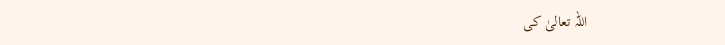اللہ تعالیٰ کی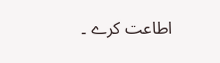اطاعت کرے ۔